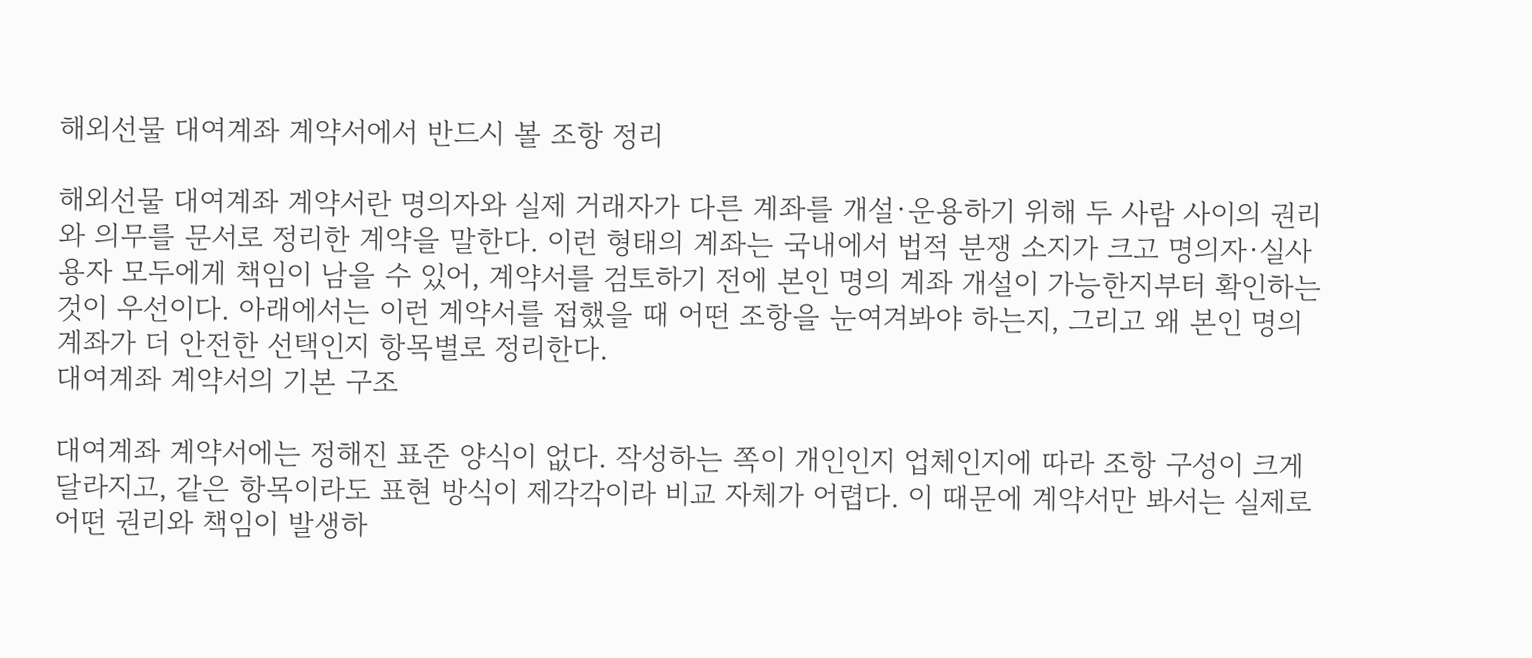해외선물 대여계좌 계약서에서 반드시 볼 조항 정리

해외선물 대여계좌 계약서란 명의자와 실제 거래자가 다른 계좌를 개설·운용하기 위해 두 사람 사이의 권리와 의무를 문서로 정리한 계약을 말한다. 이런 형태의 계좌는 국내에서 법적 분쟁 소지가 크고 명의자·실사용자 모두에게 책임이 남을 수 있어, 계약서를 검토하기 전에 본인 명의 계좌 개설이 가능한지부터 확인하는 것이 우선이다. 아래에서는 이런 계약서를 접했을 때 어떤 조항을 눈여겨봐야 하는지, 그리고 왜 본인 명의 계좌가 더 안전한 선택인지 항목별로 정리한다.
대여계좌 계약서의 기본 구조

대여계좌 계약서에는 정해진 표준 양식이 없다. 작성하는 쪽이 개인인지 업체인지에 따라 조항 구성이 크게 달라지고, 같은 항목이라도 표현 방식이 제각각이라 비교 자체가 어렵다. 이 때문에 계약서만 봐서는 실제로 어떤 권리와 책임이 발생하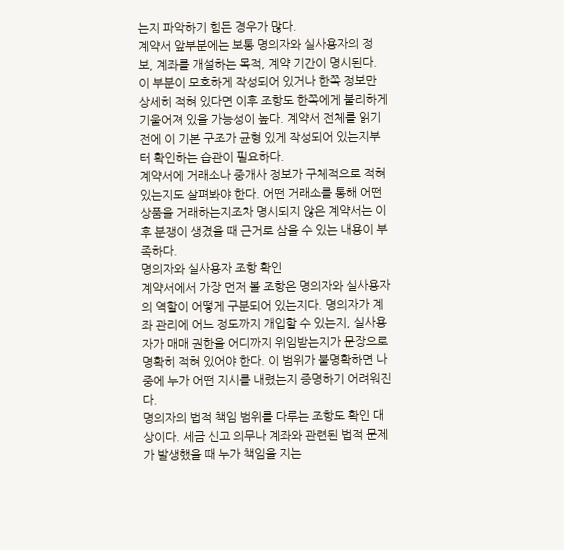는지 파악하기 힘든 경우가 많다.
계약서 앞부분에는 보통 명의자와 실사용자의 정보, 계좌를 개설하는 목적, 계약 기간이 명시된다. 이 부분이 모호하게 작성되어 있거나 한쪽 정보만 상세히 적혀 있다면 이후 조항도 한쪽에게 불리하게 기울어져 있을 가능성이 높다. 계약서 전체를 읽기 전에 이 기본 구조가 균형 있게 작성되어 있는지부터 확인하는 습관이 필요하다.
계약서에 거래소나 중개사 정보가 구체적으로 적혀 있는지도 살펴봐야 한다. 어떤 거래소를 통해 어떤 상품을 거래하는지조차 명시되지 않은 계약서는 이후 분쟁이 생겼을 때 근거로 삼을 수 있는 내용이 부족하다.
명의자와 실사용자 조항 확인
계약서에서 가장 먼저 볼 조항은 명의자와 실사용자의 역할이 어떻게 구분되어 있는지다. 명의자가 계좌 관리에 어느 정도까지 개입할 수 있는지, 실사용자가 매매 권한을 어디까지 위임받는지가 문장으로 명확히 적혀 있어야 한다. 이 범위가 불명확하면 나중에 누가 어떤 지시를 내렸는지 증명하기 어려워진다.
명의자의 법적 책임 범위를 다루는 조항도 확인 대상이다. 세금 신고 의무나 계좌와 관련된 법적 문제가 발생했을 때 누가 책임을 지는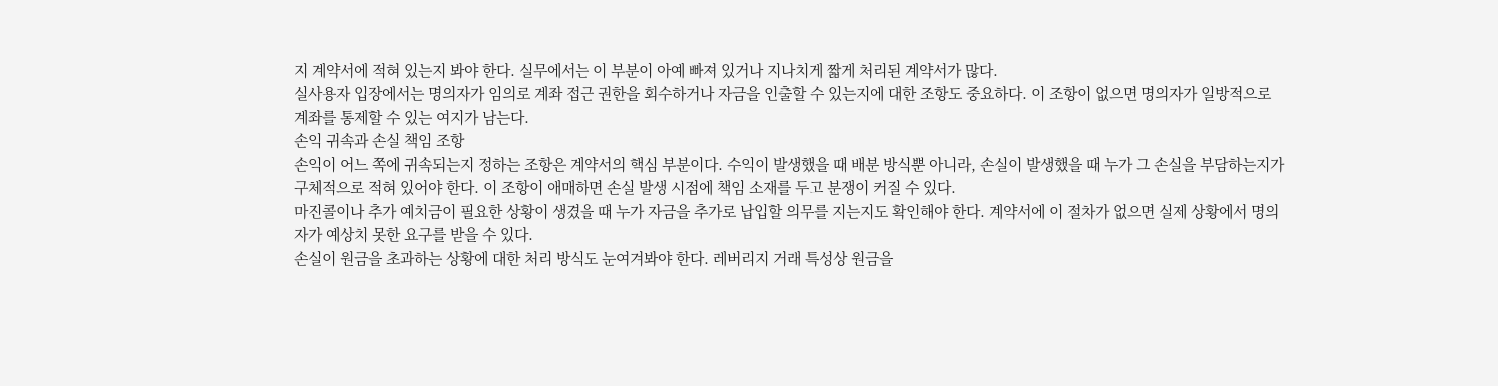지 계약서에 적혀 있는지 봐야 한다. 실무에서는 이 부분이 아예 빠져 있거나 지나치게 짧게 처리된 계약서가 많다.
실사용자 입장에서는 명의자가 임의로 계좌 접근 권한을 회수하거나 자금을 인출할 수 있는지에 대한 조항도 중요하다. 이 조항이 없으면 명의자가 일방적으로 계좌를 통제할 수 있는 여지가 남는다.
손익 귀속과 손실 책임 조항
손익이 어느 쪽에 귀속되는지 정하는 조항은 계약서의 핵심 부분이다. 수익이 발생했을 때 배분 방식뿐 아니라, 손실이 발생했을 때 누가 그 손실을 부담하는지가 구체적으로 적혀 있어야 한다. 이 조항이 애매하면 손실 발생 시점에 책임 소재를 두고 분쟁이 커질 수 있다.
마진콜이나 추가 예치금이 필요한 상황이 생겼을 때 누가 자금을 추가로 납입할 의무를 지는지도 확인해야 한다. 계약서에 이 절차가 없으면 실제 상황에서 명의자가 예상치 못한 요구를 받을 수 있다.
손실이 원금을 초과하는 상황에 대한 처리 방식도 눈여겨봐야 한다. 레버리지 거래 특성상 원금을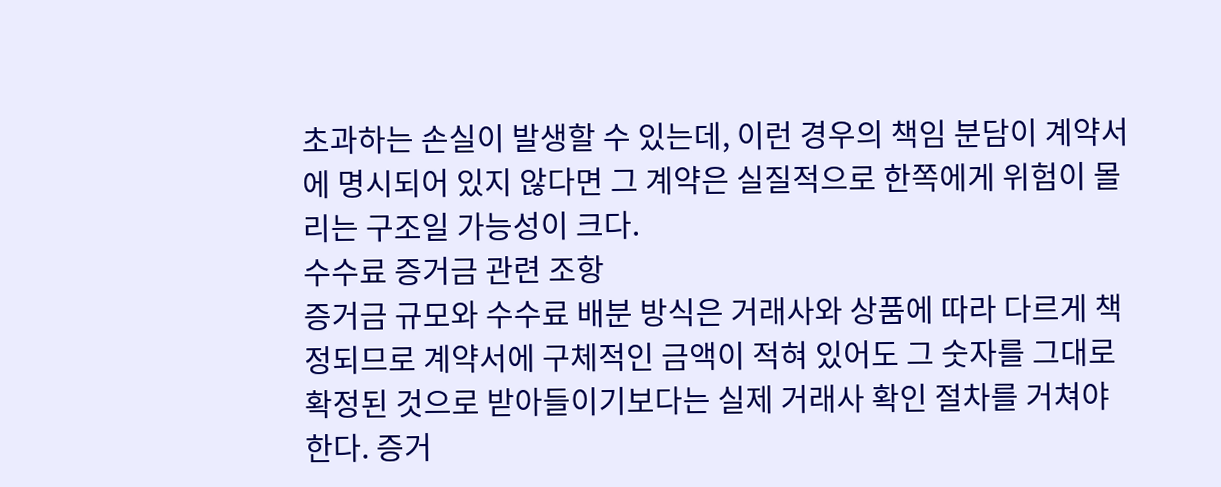초과하는 손실이 발생할 수 있는데, 이런 경우의 책임 분담이 계약서에 명시되어 있지 않다면 그 계약은 실질적으로 한쪽에게 위험이 몰리는 구조일 가능성이 크다.
수수료 증거금 관련 조항
증거금 규모와 수수료 배분 방식은 거래사와 상품에 따라 다르게 책정되므로 계약서에 구체적인 금액이 적혀 있어도 그 숫자를 그대로 확정된 것으로 받아들이기보다는 실제 거래사 확인 절차를 거쳐야 한다. 증거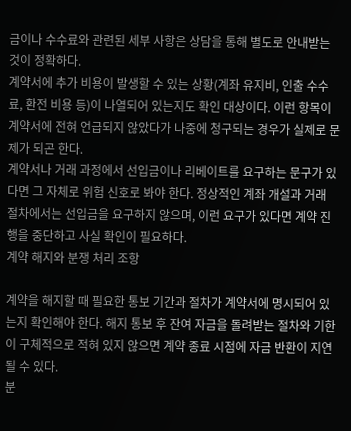금이나 수수료와 관련된 세부 사항은 상담을 통해 별도로 안내받는 것이 정확하다.
계약서에 추가 비용이 발생할 수 있는 상황(계좌 유지비, 인출 수수료, 환전 비용 등)이 나열되어 있는지도 확인 대상이다. 이런 항목이 계약서에 전혀 언급되지 않았다가 나중에 청구되는 경우가 실제로 문제가 되곤 한다.
계약서나 거래 과정에서 선입금이나 리베이트를 요구하는 문구가 있다면 그 자체로 위험 신호로 봐야 한다. 정상적인 계좌 개설과 거래 절차에서는 선입금을 요구하지 않으며, 이런 요구가 있다면 계약 진행을 중단하고 사실 확인이 필요하다.
계약 해지와 분쟁 처리 조항

계약을 해지할 때 필요한 통보 기간과 절차가 계약서에 명시되어 있는지 확인해야 한다. 해지 통보 후 잔여 자금을 돌려받는 절차와 기한이 구체적으로 적혀 있지 않으면 계약 종료 시점에 자금 반환이 지연될 수 있다.
분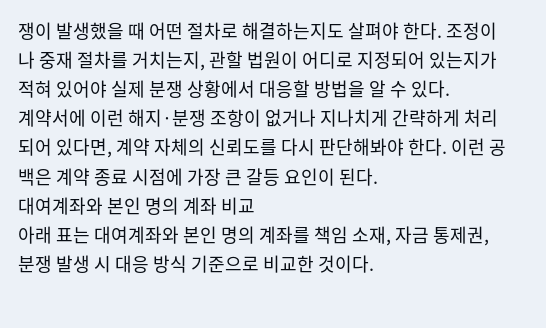쟁이 발생했을 때 어떤 절차로 해결하는지도 살펴야 한다. 조정이나 중재 절차를 거치는지, 관할 법원이 어디로 지정되어 있는지가 적혀 있어야 실제 분쟁 상황에서 대응할 방법을 알 수 있다.
계약서에 이런 해지·분쟁 조항이 없거나 지나치게 간략하게 처리되어 있다면, 계약 자체의 신뢰도를 다시 판단해봐야 한다. 이런 공백은 계약 종료 시점에 가장 큰 갈등 요인이 된다.
대여계좌와 본인 명의 계좌 비교
아래 표는 대여계좌와 본인 명의 계좌를 책임 소재, 자금 통제권, 분쟁 발생 시 대응 방식 기준으로 비교한 것이다.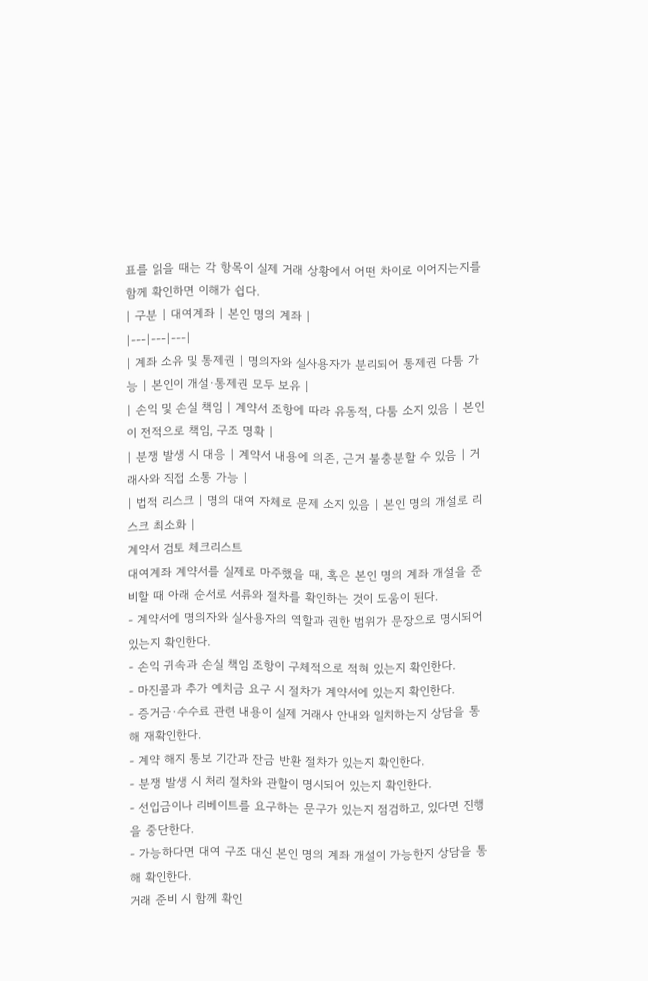표를 읽을 때는 각 항목이 실제 거래 상황에서 어떤 차이로 이어지는지를 함께 확인하면 이해가 쉽다.
| 구분 | 대여계좌 | 본인 명의 계좌 |
|---|---|---|
| 계좌 소유 및 통제권 | 명의자와 실사용자가 분리되어 통제권 다툼 가능 | 본인이 개설·통제권 모두 보유 |
| 손익 및 손실 책임 | 계약서 조항에 따라 유동적, 다툼 소지 있음 | 본인이 전적으로 책임, 구조 명확 |
| 분쟁 발생 시 대응 | 계약서 내용에 의존, 근거 불충분할 수 있음 | 거래사와 직접 소통 가능 |
| 법적 리스크 | 명의 대여 자체로 문제 소지 있음 | 본인 명의 개설로 리스크 최소화 |
계약서 검토 체크리스트
대여계좌 계약서를 실제로 마주했을 때, 혹은 본인 명의 계좌 개설을 준비할 때 아래 순서로 서류와 절차를 확인하는 것이 도움이 된다.
- 계약서에 명의자와 실사용자의 역할과 권한 범위가 문장으로 명시되어 있는지 확인한다.
- 손익 귀속과 손실 책임 조항이 구체적으로 적혀 있는지 확인한다.
- 마진콜과 추가 예치금 요구 시 절차가 계약서에 있는지 확인한다.
- 증거금·수수료 관련 내용이 실제 거래사 안내와 일치하는지 상담을 통해 재확인한다.
- 계약 해지 통보 기간과 잔금 반환 절차가 있는지 확인한다.
- 분쟁 발생 시 처리 절차와 관할이 명시되어 있는지 확인한다.
- 선입금이나 리베이트를 요구하는 문구가 있는지 점검하고, 있다면 진행을 중단한다.
- 가능하다면 대여 구조 대신 본인 명의 계좌 개설이 가능한지 상담을 통해 확인한다.
거래 준비 시 함께 확인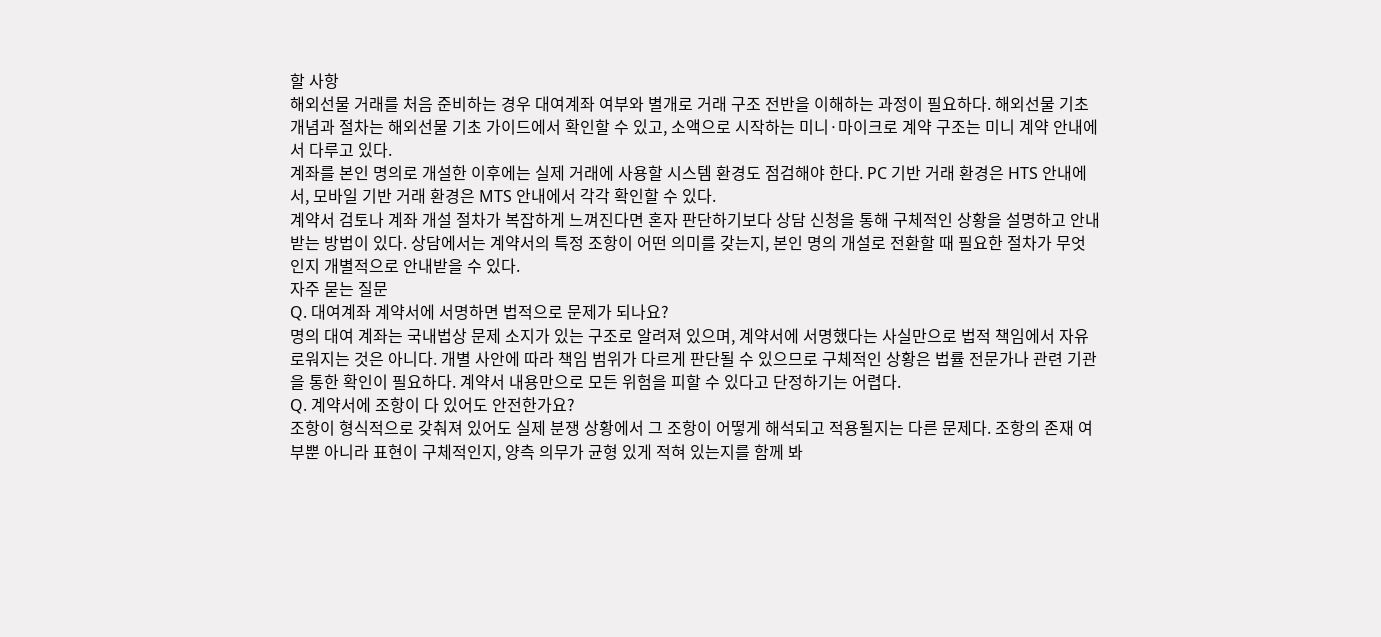할 사항
해외선물 거래를 처음 준비하는 경우 대여계좌 여부와 별개로 거래 구조 전반을 이해하는 과정이 필요하다. 해외선물 기초 개념과 절차는 해외선물 기초 가이드에서 확인할 수 있고, 소액으로 시작하는 미니·마이크로 계약 구조는 미니 계약 안내에서 다루고 있다.
계좌를 본인 명의로 개설한 이후에는 실제 거래에 사용할 시스템 환경도 점검해야 한다. PC 기반 거래 환경은 HTS 안내에서, 모바일 기반 거래 환경은 MTS 안내에서 각각 확인할 수 있다.
계약서 검토나 계좌 개설 절차가 복잡하게 느껴진다면 혼자 판단하기보다 상담 신청을 통해 구체적인 상황을 설명하고 안내받는 방법이 있다. 상담에서는 계약서의 특정 조항이 어떤 의미를 갖는지, 본인 명의 개설로 전환할 때 필요한 절차가 무엇인지 개별적으로 안내받을 수 있다.
자주 묻는 질문
Q. 대여계좌 계약서에 서명하면 법적으로 문제가 되나요?
명의 대여 계좌는 국내법상 문제 소지가 있는 구조로 알려져 있으며, 계약서에 서명했다는 사실만으로 법적 책임에서 자유로워지는 것은 아니다. 개별 사안에 따라 책임 범위가 다르게 판단될 수 있으므로 구체적인 상황은 법률 전문가나 관련 기관을 통한 확인이 필요하다. 계약서 내용만으로 모든 위험을 피할 수 있다고 단정하기는 어렵다.
Q. 계약서에 조항이 다 있어도 안전한가요?
조항이 형식적으로 갖춰져 있어도 실제 분쟁 상황에서 그 조항이 어떻게 해석되고 적용될지는 다른 문제다. 조항의 존재 여부뿐 아니라 표현이 구체적인지, 양측 의무가 균형 있게 적혀 있는지를 함께 봐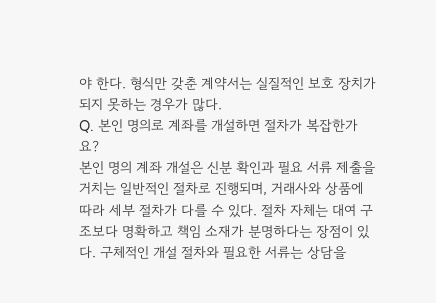야 한다. 형식만 갖춘 계약서는 실질적인 보호 장치가 되지 못하는 경우가 많다.
Q. 본인 명의로 계좌를 개설하면 절차가 복잡한가요?
본인 명의 계좌 개설은 신분 확인과 필요 서류 제출을 거치는 일반적인 절차로 진행되며, 거래사와 상품에 따라 세부 절차가 다를 수 있다. 절차 자체는 대여 구조보다 명확하고 책임 소재가 분명하다는 장점이 있다. 구체적인 개설 절차와 필요한 서류는 상담을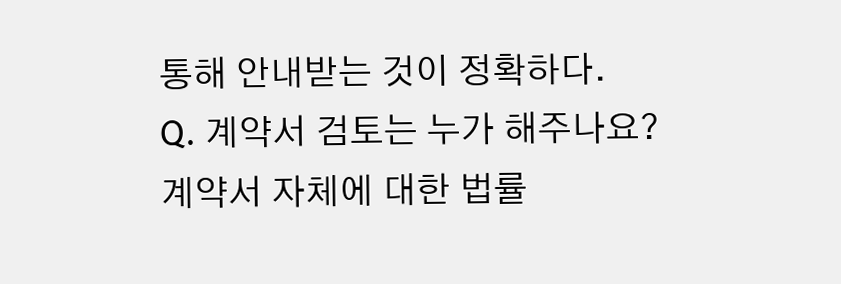통해 안내받는 것이 정확하다.
Q. 계약서 검토는 누가 해주나요?
계약서 자체에 대한 법률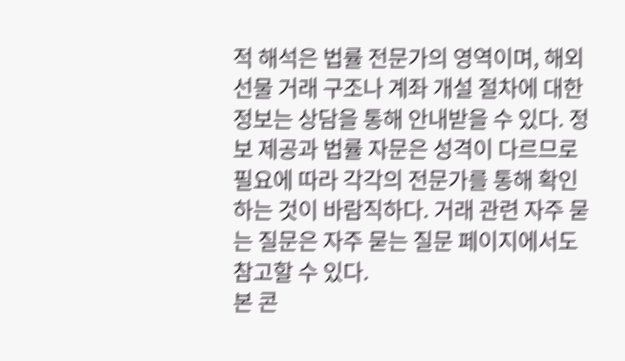적 해석은 법률 전문가의 영역이며, 해외선물 거래 구조나 계좌 개설 절차에 대한 정보는 상담을 통해 안내받을 수 있다. 정보 제공과 법률 자문은 성격이 다르므로 필요에 따라 각각의 전문가를 통해 확인하는 것이 바람직하다. 거래 관련 자주 묻는 질문은 자주 묻는 질문 페이지에서도 참고할 수 있다.
본 콘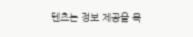텐츠는 정보 제공을 목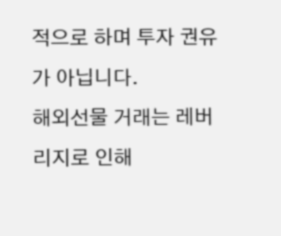적으로 하며 투자 권유가 아닙니다.
해외선물 거래는 레버리지로 인해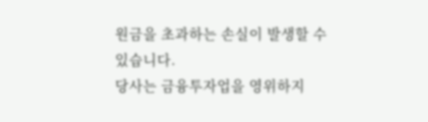원금을 초과하는 손실이 발생할 수 있습니다.
당사는 금융투자업을 영위하지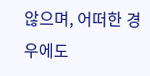않으며, 어떠한 경우에도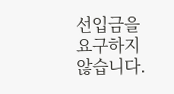선입금을 요구하지 않습니다.